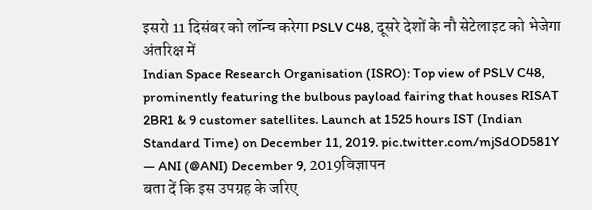इसरो 11 दिसंबर को लॉन्च करेगा PSLV C48, दूसरे देशों के नौ सेटेलाइट को भेजेगा अंतरिक्ष में
Indian Space Research Organisation (ISRO): Top view of PSLV C48, prominently featuring the bulbous payload fairing that houses RISAT 2BR1 & 9 customer satellites. Launch at 1525 hours IST (Indian Standard Time) on December 11, 2019. pic.twitter.com/mjSdOD581Y
— ANI (@ANI) December 9, 2019विज्ञापन
बता दें कि इस उपग्रह के जरिए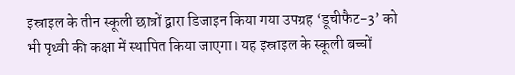इस्राइल के तीन स्कूली छात्रों द्वारा डिजाइन किया गया उपग्रह ‘डूचीफैट-3’ को भी पृथ्वी की कक्षा में स्थापित किया जाएगा। यह इस्राइल के स्कूली बच्चों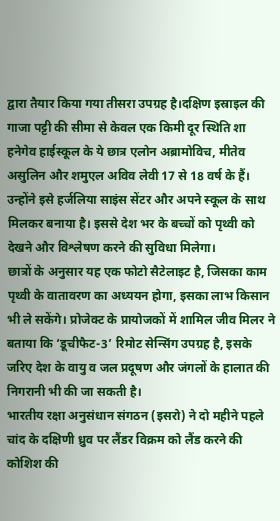द्वारा तैयार किया गया तीसरा उपग्रह है।दक्षिण इस्राइल की गाजा पट्टी की सीमा से केवल एक किमी दूर स्थिति शा हनेगेव हाईस्कूल के ये छात्र एलोन अब्रामोविच, मीतेव असुलिन और शमुएल अविव लेवी 17 से 18 वर्ष के हैं। उन्होंने इसे हर्जलिया साइंस सेंटर और अपने स्कूल के साथ मिलकर बनाया है। इससे देश भर के बच्चों को पृथ्वी को देखने और विश्लेषण करने की सुविधा मिलेगा।
छात्रों के अनुसार यह एक फोटो सैटेलाइट है, जिसका काम पृथ्वी के वातावरण का अध्ययन होगा, इसका लाभ किसान भी ले सकेंगे। प्रोजेक्ट के प्रायोजकों में शामिल जीव मिलर ने बताया कि ‘डूचीफैट-3’ रिमोट सेन्सिंग उपग्रह है, इसके जरिए देश के वायु व जल प्रदूषण और जंगलों के हालात की निगरानी भी की जा सकती है।
भारतीय रक्षा अनुसंधान संगठन (इसरो) ने दो महीने पहले चांद के दक्षिणी ध्रुव पर लैंडर विक्रम को लैंड करने की कोशिश की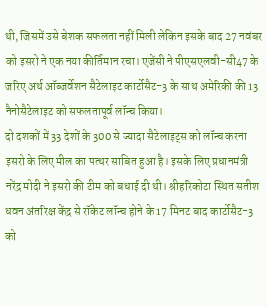थी, जिसमें उसे बेशक सफलता नहीं मिली लेकिन इसके बाद 27 नवंबर को इसरो ने एक नया कीर्तिमान रचा। एजेंसी ने पीएसएलवी-सी47 के जरिए अर्थ ऑब्जर्वेशन सैटेलाइट कार्टोसैट-3 के साथ अमेरिकी की 13 नैनोसैटेलाइट को सफलतापूर्व लॉन्च किया।
दो दशकों में 33 देशों के 300 से ज्यादा सैटेलाइट्स को लॉन्च करना इसरो के लिए मील का पत्थर साबित हुआ है। इसके लिए प्रधानमंत्री नरेंद्र मोदी ने इसरो की टीम को बधाई दी थी। श्रीहरिकोटा स्थित सतीश धवन अंतरिक्ष केंद्र से रॉकेट लॉन्च होने के 17 मिनट बाद कार्टोसैट-3 को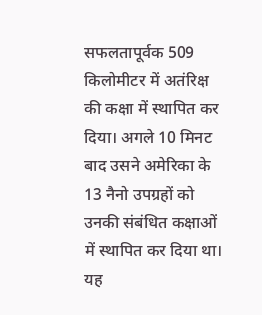सफलतापूर्वक 509 किलोमीटर में अतंरिक्ष की कक्षा में स्थापित कर दिया। अगले 10 मिनट बाद उसने अमेरिका के 13 नैनो उपग्रहों को उनकी संबंधित कक्षाओं में स्थापित कर दिया था। यह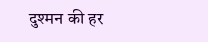दुश्मन की हर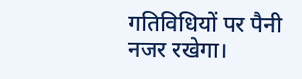गतिविधियों पर पैनी नजर रखेगा।